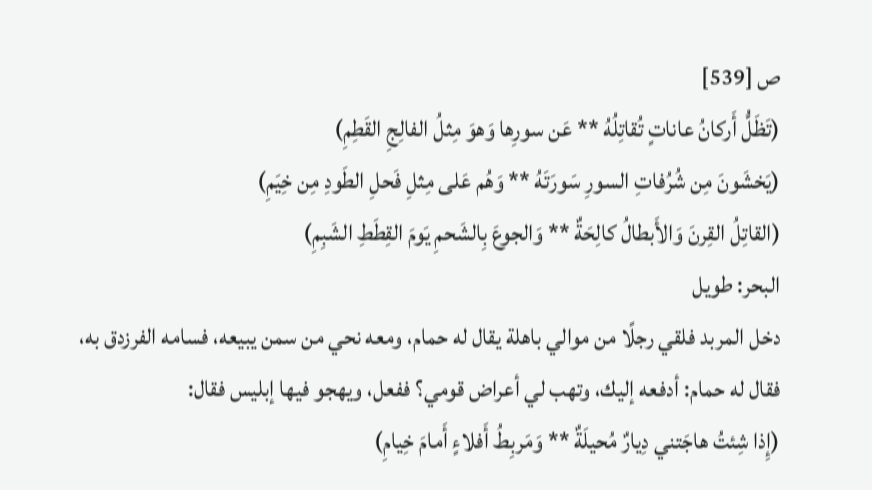ص [539]
(تَظَلُّ أَركانُ عاناتٍ تُقاتِلُهُ ** عَن سورِها وَهوَ مِثلُ الفالِجِ القَطِمِ)
(يَخشَونَ مِن شُرُفاتِ السورِ سَورَتَهُ ** وَهُم عَلى مِثلِ فَحلِ الطَودِ مِن خِيَمِ)
(القاتِلُ القِرنَ وَالأَبطالُ كالِحَةٌ ** وَالجوعَ بِالشَحمِ يَومَ القِطَطِ الشَبِمِ)
البحر: طويل
دخل المربد فلقي رجلًا من موالي باهلة يقال له حمام، ومعه نحي من سمن يبيعه، فسامه الفرزدق به، فقال له حمام: أدفعه إليك، وتهب لي أعراض قومي؟ ففعل، ويهجو فيها إبليس فقال:
(إِذا شِئتُ هاجَتني دِيارٌ مُحيلَةٌ ** وَمَربِطُ أَفلاءٍ أَمامَ خِيامِ)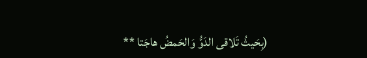(بِحَيثُ تَلاقى الدَوُّ وَالحَمضُ هاجَتا **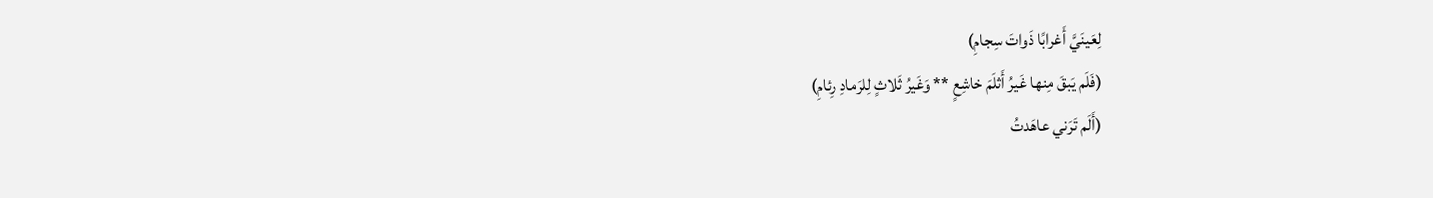لِعَينَيَّ أَغرابًا ذَواتَ سِجامِ)
(فَلَم يَبقَ مِنها غَيرُ أَثلَمَ خاشِعٍ ** وَغَيرُ ثَلاثٍ لِلرَمادِ رِئامِ)
(أَلَم تَرَني عاهَدتُ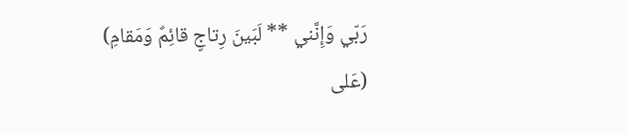رَبّي وَإِنَّني ** لَبَينَ رِتاجٍ قائِمٌ وَمَقامِ)
(عَلى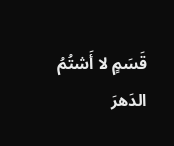قَسَمٍ لا أَشتُمُ الدَهرَ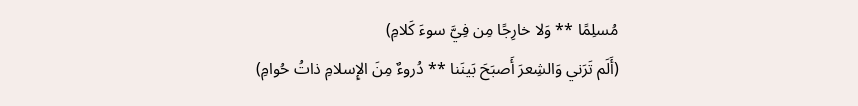مُسلِمًا ** وَلا خارِجًا مِن فِيَّ سوءَ كَلامِ)
(أَلَم تَرَني وَالشِعرَ أَصبَحَ بَينَنا ** دُروءٌ مِنَ الإِسلامِ ذاتُ حُوامِ)